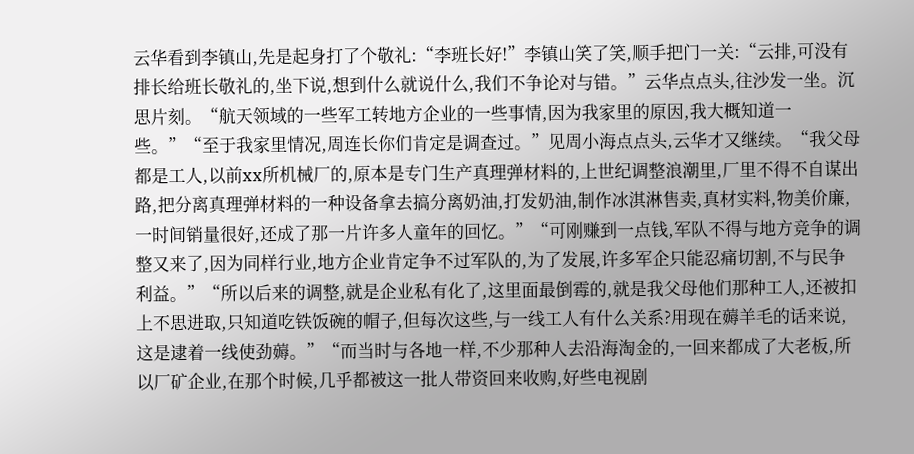云华看到李镇山,先是起身打了个敬礼:“李班长好!”李镇山笑了笑,顺手把门一关:“云排,可没有排长给班长敬礼的,坐下说,想到什么就说什么,我们不争论对与错。”云华点点头,往沙发一坐。沉思片刻。“航天领域的一些军工转地方企业的一些事情,因为我家里的原因,我大概知道一些。”“至于我家里情况,周连长你们肯定是调查过。”见周小海点点头,云华才又继续。“我父母都是工人,以前xx所机械厂的,原本是专门生产真理弹材料的,上世纪调整浪潮里,厂里不得不自谋出路,把分离真理弹材料的一种设备拿去搞分离奶油,打发奶油,制作冰淇淋售卖,真材实料,物美价廉,一时间销量很好,还成了那一片许多人童年的回忆。”“可刚赚到一点钱,军队不得与地方竞争的调整又来了,因为同样行业,地方企业肯定争不过军队的,为了发展,许多军企只能忍痛切割,不与民争利益。”“所以后来的调整,就是企业私有化了,这里面最倒霉的,就是我父母他们那种工人,还被扣上不思进取,只知道吃铁饭碗的帽子,但每次这些,与一线工人有什么关系?用现在薅羊毛的话来说,这是逮着一线使劲薅。”“而当时与各地一样,不少那种人去沿海淘金的,一回来都成了大老板,所以厂矿企业,在那个时候,几乎都被这一批人带资回来收购,好些电视剧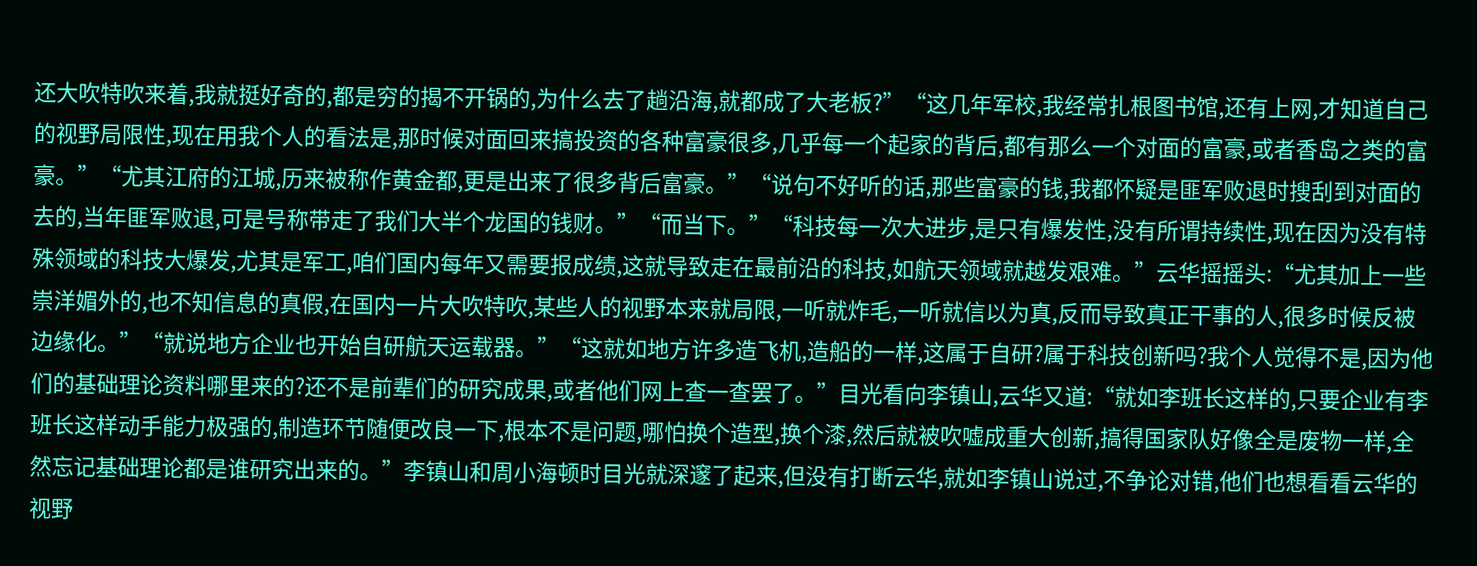还大吹特吹来着,我就挺好奇的,都是穷的揭不开锅的,为什么去了趟沿海,就都成了大老板?”“这几年军校,我经常扎根图书馆,还有上网,才知道自己的视野局限性,现在用我个人的看法是,那时候对面回来搞投资的各种富豪很多,几乎每一个起家的背后,都有那么一个对面的富豪,或者香岛之类的富豪。”“尤其江府的江城,历来被称作黄金都,更是出来了很多背后富豪。”“说句不好听的话,那些富豪的钱,我都怀疑是匪军败退时搜刮到对面的去的,当年匪军败退,可是号称带走了我们大半个龙国的钱财。”“而当下。”“科技每一次大进步,是只有爆发性,没有所谓持续性,现在因为没有特殊领域的科技大爆发,尤其是军工,咱们国内每年又需要报成绩,这就导致走在最前沿的科技,如航天领域就越发艰难。”云华摇摇头:“尤其加上一些崇洋媚外的,也不知信息的真假,在国内一片大吹特吹,某些人的视野本来就局限,一听就炸毛,一听就信以为真,反而导致真正干事的人,很多时候反被边缘化。”“就说地方企业也开始自研航天运载器。”“这就如地方许多造飞机,造船的一样,这属于自研?属于科技创新吗?我个人觉得不是,因为他们的基础理论资料哪里来的?还不是前辈们的研究成果,或者他们网上查一查罢了。”目光看向李镇山,云华又道:“就如李班长这样的,只要企业有李班长这样动手能力极强的,制造环节随便改良一下,根本不是问题,哪怕换个造型,换个漆,然后就被吹嘘成重大创新,搞得国家队好像全是废物一样,全然忘记基础理论都是谁研究出来的。”李镇山和周小海顿时目光就深邃了起来,但没有打断云华,就如李镇山说过,不争论对错,他们也想看看云华的视野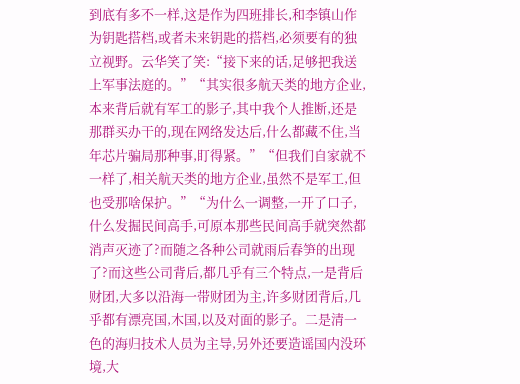到底有多不一样,这是作为四班排长,和李镇山作为钥匙搭档,或者未来钥匙的搭档,必须要有的独立视野。云华笑了笑:“接下来的话,足够把我送上军事法庭的。”“其实很多航天类的地方企业,本来背后就有军工的影子,其中我个人推断,还是那群买办干的,现在网络发达后,什么都藏不住,当年芯片骗局那种事,盯得紧。”“但我们自家就不一样了,相关航天类的地方企业,虽然不是军工,但也受那啥保护。”“为什么一调整,一开了口子,什么发掘民间高手,可原本那些民间高手就突然都消声灭迹了?而随之各种公司就雨后春笋的出现了?而这些公司背后,都几乎有三个特点,一是背后财团,大多以沿海一带财团为主,许多财团背后,几乎都有漂亮国,木国,以及对面的影子。二是清一色的海归技术人员为主导,另外还要造谣国内没环境,大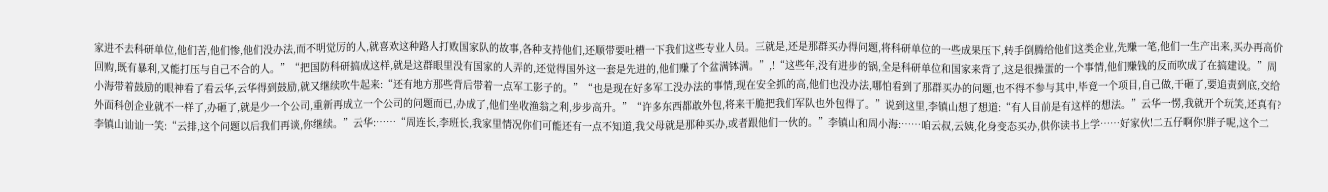家进不去科研单位,他们苦,他们惨,他们没办法,而不明觉厉的人,就喜欢这种路人打败国家队的故事,各种支持他们,还顺带要吐槽一下我们这些专业人员。三就是,还是那群买办得问题,将科研单位的一些成果压下,转手倒腾给他们这类企业,先赚一笔,他们一生产出来,买办再高价回购,既有暴利,又能打压与自己不合的人。”“把国防科研搞成这样,就是这群眼里没有国家的人弄的,还觉得国外这一套是先进的,他们赚了个盆满钵满。”,!“这些年,没有进步的锅,全是科研单位和国家来背了,这是很操蛋的一个事情,他们赚钱的反而吹成了在搞建设。”周小海带着鼓励的眼神看了看云华,云华得到鼓励,就又继续吹牛起来:“还有地方那些背后带着一点军工影子的。”“也是现在好多军工没办法的事情,现在安全抓的高,他们也没办法,哪怕看到了那群买办的问题,也不得不参与其中,毕竟一个项目,自己做,干砸了,要追责到底,交给外面科创企业就不一样了,办砸了,就是少一个公司,重新再成立一个公司的问题而已,办成了,他们坐收渔翁之利,步步高升。”“许多东西都敢外包,将来干脆把我们军队也外包得了。”说到这里,李镇山想了想道:“有人目前是有这样的想法。”云华一愣,我就开个玩笑,还真有?李镇山讪讪一笑:“云排,这个问题以后我们再谈,你继续。”云华:……“周连长,李班长,我家里情况你们可能还有一点不知道,我父母就是那种买办,或者跟他们一伙的。”李镇山和周小海:……咱云叔,云姨,化身变态买办,供你读书上学……好家伙!二五仔啊你!胖子呢,这个二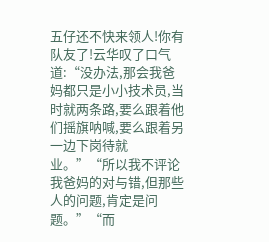五仔还不快来领人!你有队友了!云华叹了口气道:“没办法,那会我爸妈都只是小小技术员,当时就两条路,要么跟着他们摇旗呐喊,要么跟着另一边下岗待就业。”“所以我不评论我爸妈的对与错,但那些人的问题,肯定是问题。”“而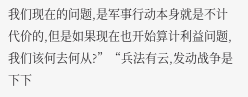我们现在的问题,是军事行动本身就是不计代价的,但是如果现在也开始算计利益问题,我们该何去何从?”“兵法有云,发动战争是下下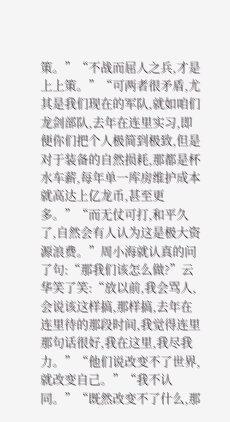策。”“不战而屈人之兵,才是上上策。”“可两者很矛盾,尤其是我们现在的军队,就如咱们龙剑部队,去年在连里实习,即便你们把个人极简到极致,但是对于装备的自然损耗,那都是杯水车薪,每年单一库房维护成本就高达上亿龙币,甚至更多。”“而无仗可打,和平久了,自然会有人认为这是极大资源浪费。”周小海就认真的问了句:“那我们该怎么做?”云华笑了笑:“放以前,我会骂人,会说该这样搞,那样搞,去年在连里待的那段时间,我觉得连里那句话很好,我在这里,我尽我力。”“他们说改变不了世界,就改变自己。”“我不认同。”“既然改变不了什么,那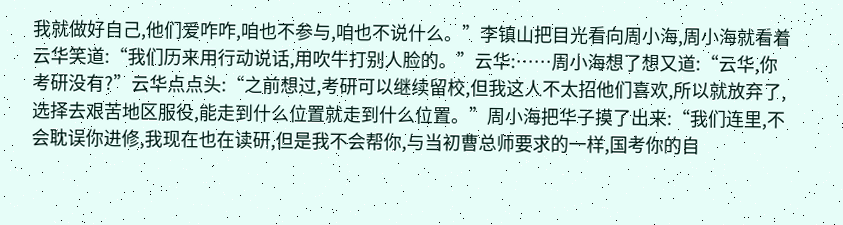我就做好自己,他们爱咋咋,咱也不参与,咱也不说什么。”李镇山把目光看向周小海,周小海就看着云华笑道:“我们历来用行动说话,用吹牛打别人脸的。”云华:……周小海想了想又道:“云华,你考研没有?”云华点点头:“之前想过,考研可以继续留校,但我这人不太招他们喜欢,所以就放弃了,选择去艰苦地区服役,能走到什么位置就走到什么位置。”周小海把华子摸了出来:“我们连里,不会耽误你进修,我现在也在读研,但是我不会帮你,与当初曹总师要求的一样,国考你的自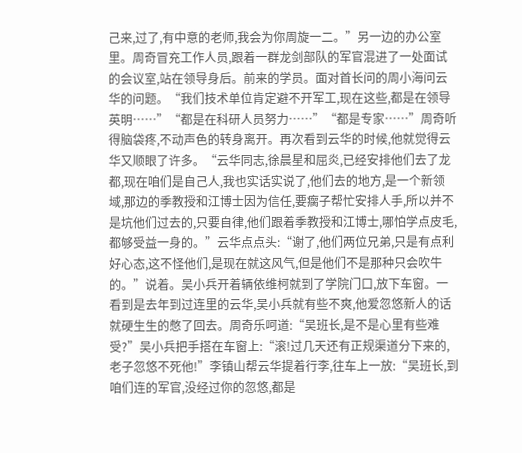己来,过了,有中意的老师,我会为你周旋一二。”另一边的办公室里。周奇冒充工作人员,跟着一群龙剑部队的军官混进了一处面试的会议室,站在领导身后。前来的学员。面对首长问的周小海问云华的问题。“我们技术单位肯定避不开军工,现在这些,都是在领导英明……”“都是在科研人员努力……”“都是专家……”周奇听得脑袋疼,不动声色的转身离开。再次看到云华的时候,他就觉得云华又顺眼了许多。“云华同志,徐晨星和屈炎,已经安排他们去了龙都,现在咱们是自己人,我也实话实说了,他们去的地方,是一个新领域,那边的季教授和江博士因为信任,要瘸子帮忙安排人手,所以并不是坑他们过去的,只要自律,他们跟着季教授和江博士,哪怕学点皮毛,都够受益一身的。”云华点点头:“谢了,他们两位兄弟,只是有点利好心态,这不怪他们,是现在就这风气,但是他们不是那种只会吹牛的。”说着。吴小兵开着辆依维柯就到了学院门口,放下车窗。一看到是去年到过连里的云华,吴小兵就有些不爽,他爱忽悠新人的话就硬生生的憋了回去。周奇乐呵道:“吴班长,是不是心里有些难受?”吴小兵把手搭在车窗上:“滚!过几天还有正规渠道分下来的,老子忽悠不死他!”李镇山帮云华提着行李,往车上一放:“吴班长,到咱们连的军官,没经过你的忽悠,都是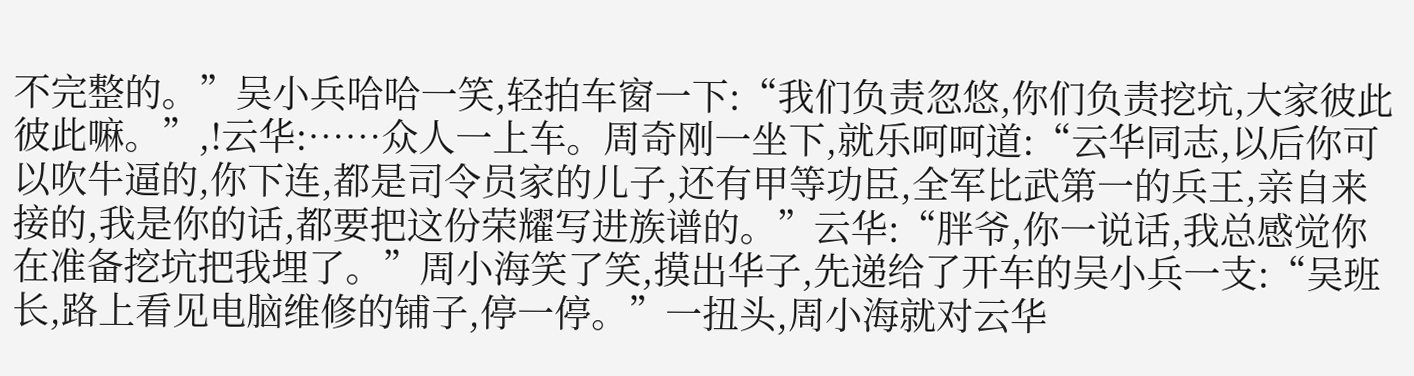不完整的。”吴小兵哈哈一笑,轻拍车窗一下:“我们负责忽悠,你们负责挖坑,大家彼此彼此嘛。”,!云华:……众人一上车。周奇刚一坐下,就乐呵呵道:“云华同志,以后你可以吹牛逼的,你下连,都是司令员家的儿子,还有甲等功臣,全军比武第一的兵王,亲自来接的,我是你的话,都要把这份荣耀写进族谱的。”云华:“胖爷,你一说话,我总感觉你在准备挖坑把我埋了。”周小海笑了笑,摸出华子,先递给了开车的吴小兵一支:“吴班长,路上看见电脑维修的铺子,停一停。”一扭头,周小海就对云华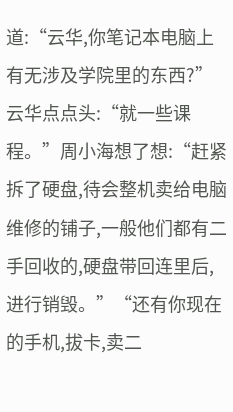道:“云华,你笔记本电脑上有无涉及学院里的东西?”云华点点头:“就一些课程。”周小海想了想:“赶紧拆了硬盘,待会整机卖给电脑维修的铺子,一般他们都有二手回收的,硬盘带回连里后,进行销毁。”“还有你现在的手机,拔卡,卖二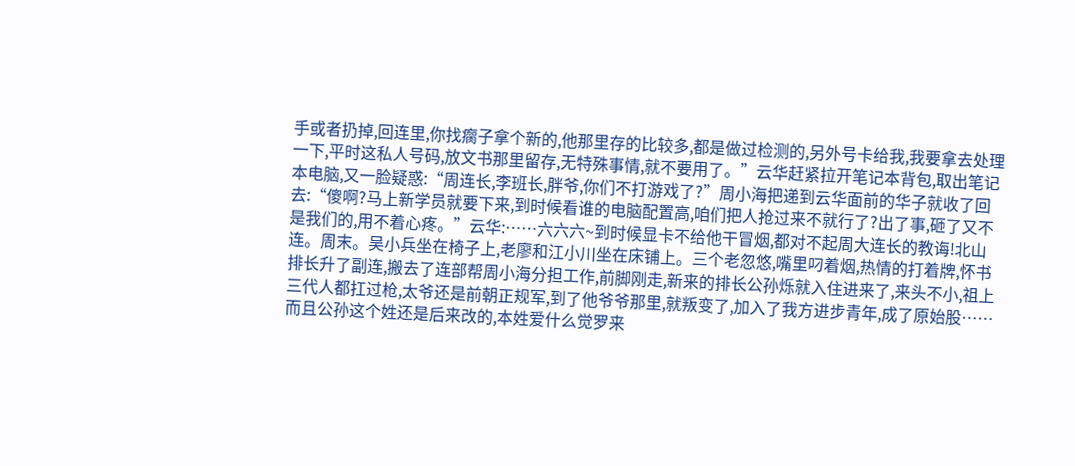手或者扔掉,回连里,你找瘸子拿个新的,他那里存的比较多,都是做过检测的,另外号卡给我,我要拿去处理一下,平时这私人号码,放文书那里留存,无特殊事情,就不要用了。”云华赶紧拉开笔记本背包,取出笔记本电脑,又一脸疑惑:“周连长,李班长,胖爷,你们不打游戏了?”周小海把递到云华面前的华子就收了回去:“傻啊?马上新学员就要下来,到时候看谁的电脑配置高,咱们把人抢过来不就行了?出了事,砸了又不是我们的,用不着心疼。”云华:……六六六~到时候显卡不给他干冒烟,都对不起周大连长的教诲!北山连。周末。吴小兵坐在椅子上,老廖和江小川坐在床铺上。三个老忽悠,嘴里叼着烟,热情的打着牌,怀书排长升了副连,搬去了连部帮周小海分担工作,前脚刚走,新来的排长公孙烁就入住进来了,来头不小,祖上三代人都扛过枪,太爷还是前朝正规军,到了他爷爷那里,就叛变了,加入了我方进步青年,成了原始股……而且公孙这个姓还是后来改的,本姓爱什么觉罗来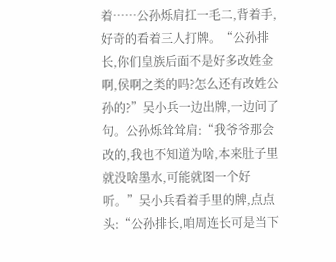着……公孙烁肩扛一毛二,背着手,好奇的看着三人打牌。“公孙排长,你们皇族后面不是好多改姓金啊,侯啊之类的吗?怎么还有改姓公孙的?”吴小兵一边出牌,一边问了句。公孙烁耸耸肩:“我爷爷那会改的,我也不知道为啥,本来肚子里就没啥墨水,可能就图一个好听。”吴小兵看着手里的牌,点点头:“公孙排长,咱周连长可是当下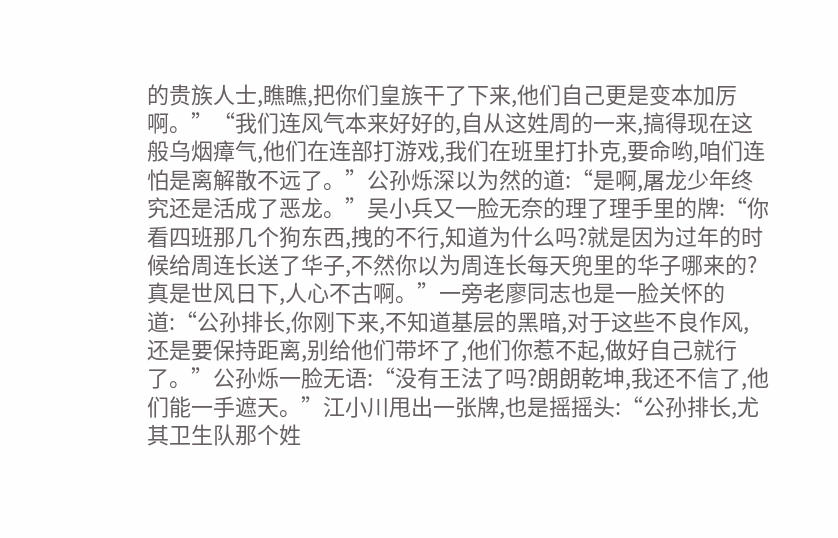的贵族人士,瞧瞧,把你们皇族干了下来,他们自己更是变本加厉啊。”“我们连风气本来好好的,自从这姓周的一来,搞得现在这般乌烟瘴气,他们在连部打游戏,我们在班里打扑克,要命哟,咱们连怕是离解散不远了。”公孙烁深以为然的道:“是啊,屠龙少年终究还是活成了恶龙。”吴小兵又一脸无奈的理了理手里的牌:“你看四班那几个狗东西,拽的不行,知道为什么吗?就是因为过年的时候给周连长送了华子,不然你以为周连长每天兜里的华子哪来的?真是世风日下,人心不古啊。”一旁老廖同志也是一脸关怀的道:“公孙排长,你刚下来,不知道基层的黑暗,对于这些不良作风,还是要保持距离,别给他们带坏了,他们你惹不起,做好自己就行了。”公孙烁一脸无语:“没有王法了吗?朗朗乾坤,我还不信了,他们能一手遮天。”江小川甩出一张牌,也是摇摇头:“公孙排长,尤其卫生队那个姓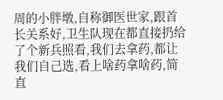周的小胖墩,自称御医世家,跟首长关系好,卫生队现在都直接扔给了个新兵照看,我们去拿药,都让我们自己选,看上啥药拿啥药,简直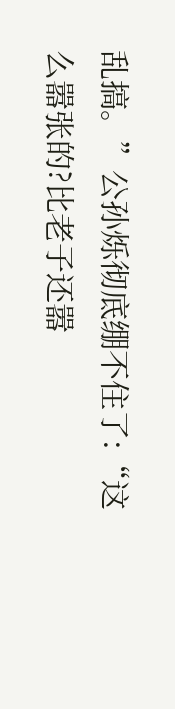乱搞。”公孙烁彻底绷不住了:“这么嚣张的?比老子还嚣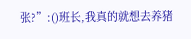张?”:()班长,我真的就想去养猪